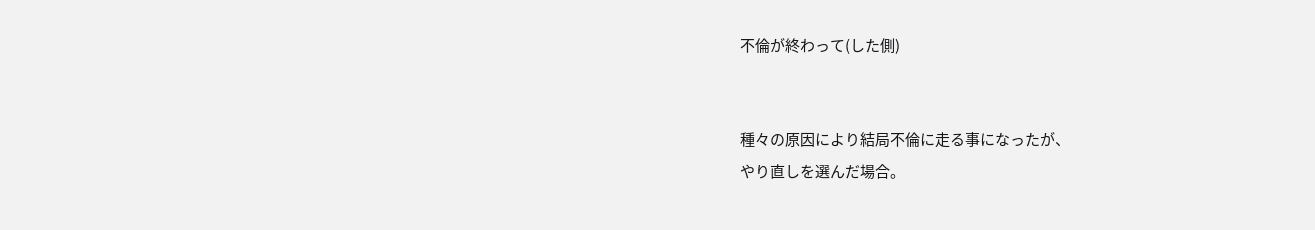不倫が終わって(した側)


種々の原因により結局不倫に走る事になったが、
やり直しを選んだ場合。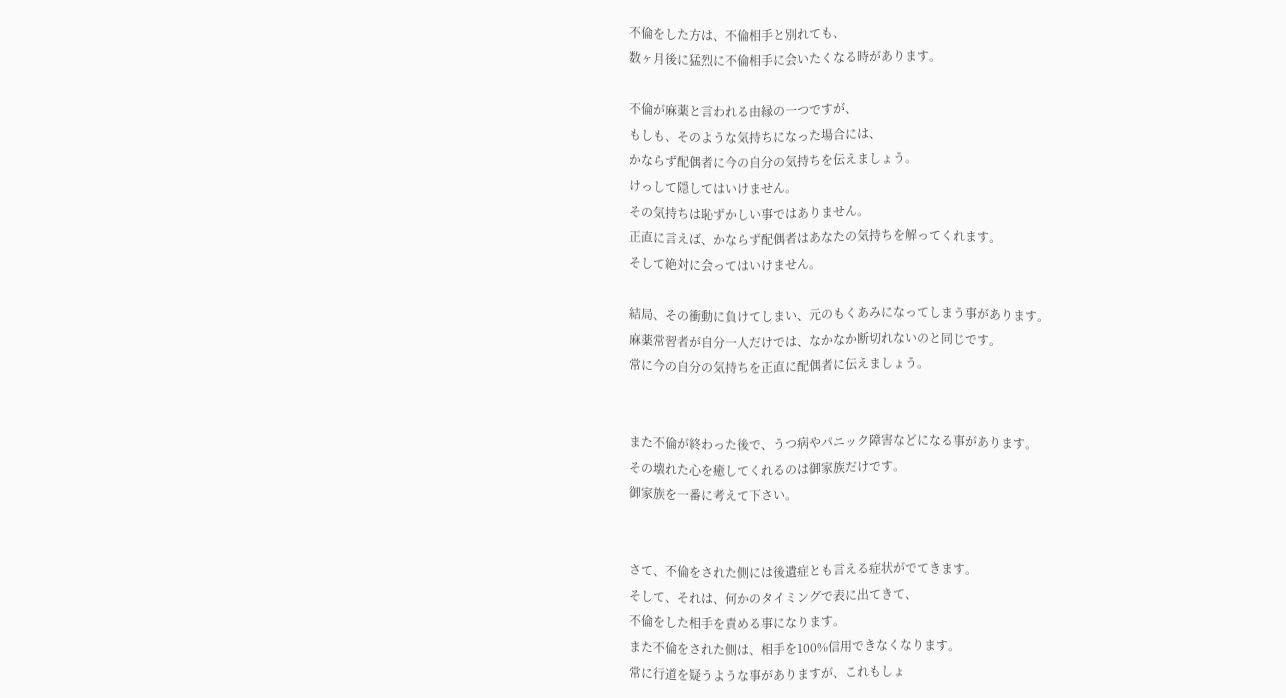不倫をした方は、不倫相手と別れても、
数ヶ月後に猛烈に不倫相手に会いたくなる時があります。

不倫が麻薬と言われる由縁の一つですが、
もしも、そのような気持ちになった場合には、
かならず配偶者に今の自分の気持ちを伝えましょう。
けっして隠してはいけません。
その気持ちは恥ずかしい事ではありません。
正直に言えば、かならず配偶者はあなたの気持ちを解ってくれます。
そして絶対に会ってはいけません。

結局、その衝動に負けてしまい、元のもくあみになってしまう事があります。
麻薬常習者が自分一人だけでは、なかなか断切れないのと同じです。
常に今の自分の気持ちを正直に配偶者に伝えましょう。


また不倫が終わった後で、うつ病やパニック障害などになる事があります。
その壊れた心を癒してくれるのは御家族だけです。
御家族を一番に考えて下さい。


さて、不倫をされた側には後遺症とも言える症状がでてきます。
そして、それは、何かのタイミングで表に出てきて、
不倫をした相手を責める事になります。
また不倫をされた側は、相手を100%信用できなくなります。
常に行道を疑うような事がありますが、これもしょ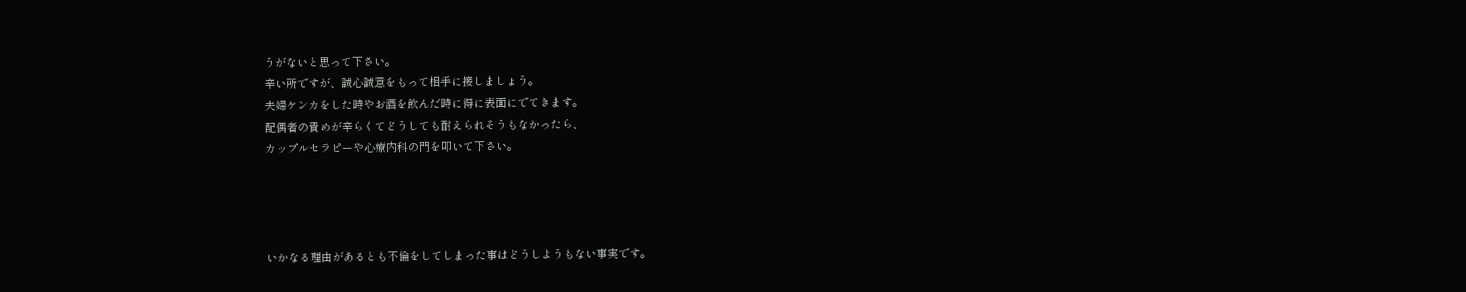うがないと思って下さい。
辛い所ですが、誠心誠意をもって相手に接しましょう。
夫婦ケンカをした時やお酒を飲んだ時に得に表面にでてきます。
配偶者の責めが辛らくてどうしても耐えられそうもなかったら、
カップルセラピーや心療内科の門を叩いて下さい。




いかなる理由があるとも不倫をしてしまった事はどうしようもない事実です。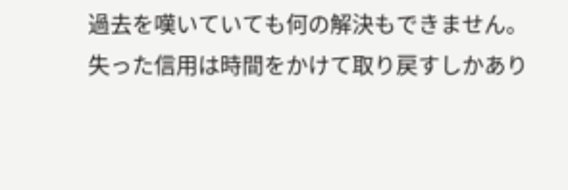過去を嘆いていても何の解決もできません。
失った信用は時間をかけて取り戻すしかあり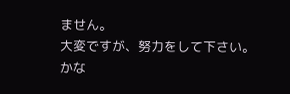ません。
大変ですが、努力をして下さい。
かな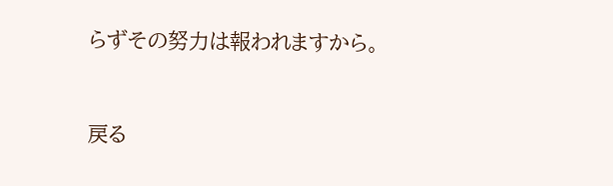らずその努力は報われますから。


戻る